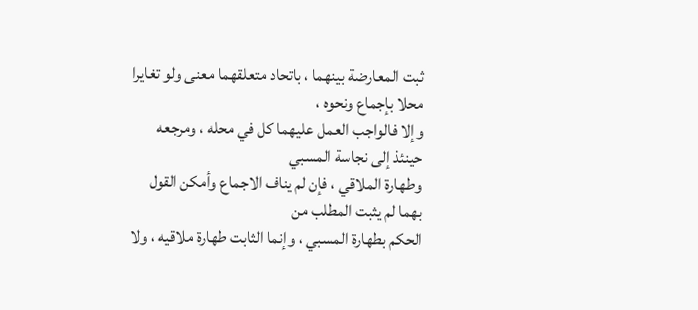ثبت المعارضة بينهما ، باتحاد متعلقهما معنى ولو تغايرا محلا بإجماع ونحوه ،
وإلا فالواجب العمل عليهما كل في محله ، ومرجعه حينئذ إلى نجاسة المسبي
وطهارة الملاقي ، فإن لم يناف الاجماع وأمكن القول بهما لم يثبت المطلب من
الحكم بطهارة المسبي ، وإنما الثابت طهارة ملاقيه ، ولا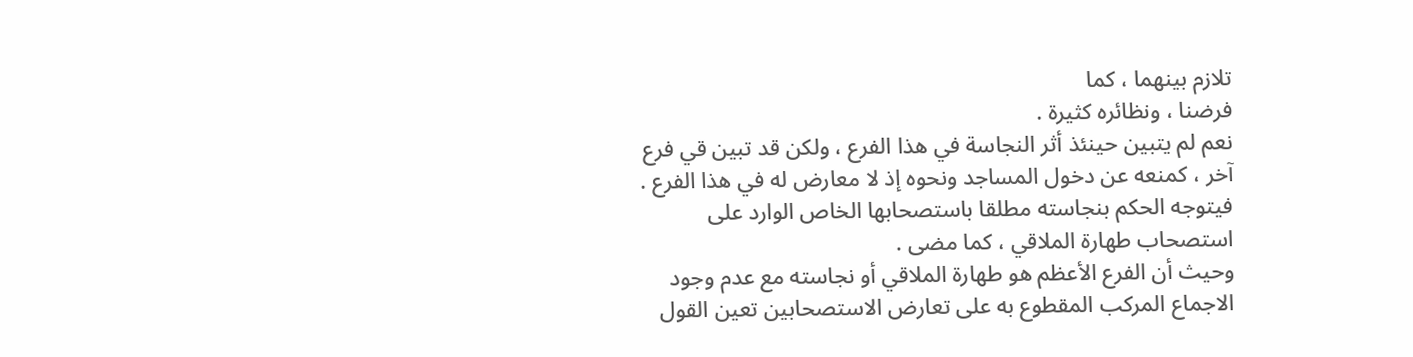تلازم بينهما ، كما
فرضنا ، ونظائره كثيرة .
نعم لم يتبين حينئذ أثر النجاسة في هذا الفرع ، ولكن قد تبين قي فرع
آخر ، كمنعه عن دخول المساجد ونحوه إذ لا معارض له في هذا الفرع .
فيتوجه الحكم بنجاسته مطلقا باستصحابها الخاص الوارد على
استصحاب طهارة الملاقي ، كما مضى .
وحيث أن الفرع الأعظم هو طهارة الملاقي أو نجاسته مع عدم وجود
الاجماع المركب المقطوع به على تعارض الاستصحابين تعين القول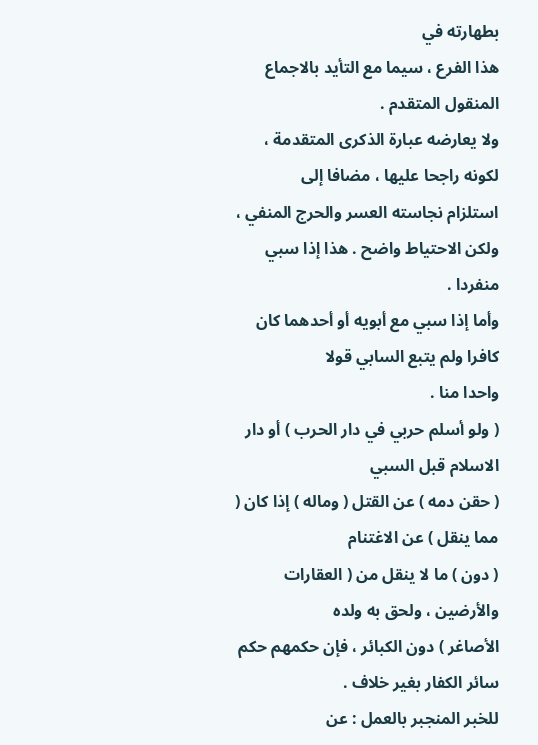بطهارته في
هذا الفرع ، سيما مع التأيد بالاجماع المنقول المتقدم .
ولا يعارضه عبارة الذكرى المتقدمة ، لكونه راجحا عليها ، مضافا إلى
استلزام نجاسته العسر والحرج المنفي ، ولكن الاحتياط واضح . هذا إذا سبي
منفردا .
وأما إذا سبي مع أبويه أو أحدهما كان كافرا ولم يتبع السابي قولا
واحدا منا .
( ولو أسلم حربي في دار الحرب ) أو دار الاسلام قبل السبي
( حقن دمه ) عن القتل ( وماله ) إذا كان ( مما ينقل ) عن الاغتنام
( دون ) ما لا ينقل من ( العقارات والأرضين ، ولحق به ولده
الأصاغر ) دون الكبائر ، فإن حكمهم حكم سائر الكفار بغير خلاف .
للخبر المنجبر بالعمل : عن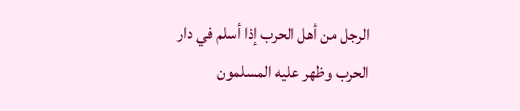الرجل من أهل الحرب إذا أسلم في دار
الحرب وظهر عليه المسلمون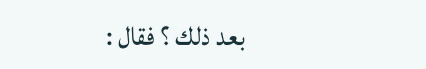بعد ذلك ؟ فقال :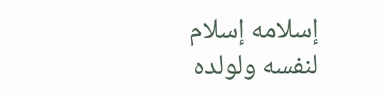إسلامه إسلام لنفسه ولولده